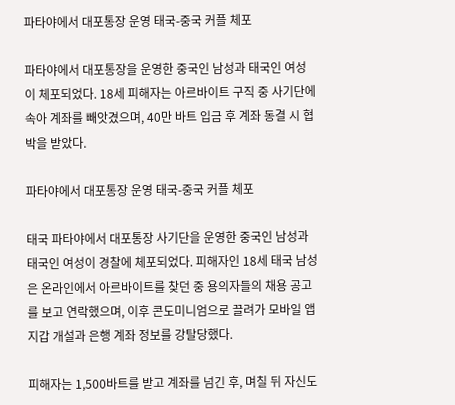파타야에서 대포통장 운영 태국-중국 커플 체포

파타야에서 대포통장을 운영한 중국인 남성과 태국인 여성이 체포되었다. 18세 피해자는 아르바이트 구직 중 사기단에 속아 계좌를 빼앗겼으며, 40만 바트 입금 후 계좌 동결 시 협박을 받았다.

파타야에서 대포통장 운영 태국-중국 커플 체포

태국 파타야에서 대포통장 사기단을 운영한 중국인 남성과 태국인 여성이 경찰에 체포되었다. 피해자인 18세 태국 남성은 온라인에서 아르바이트를 찾던 중 용의자들의 채용 공고를 보고 연락했으며, 이후 콘도미니엄으로 끌려가 모바일 앱 지갑 개설과 은행 계좌 정보를 강탈당했다.

피해자는 1,500바트를 받고 계좌를 넘긴 후, 며칠 뒤 자신도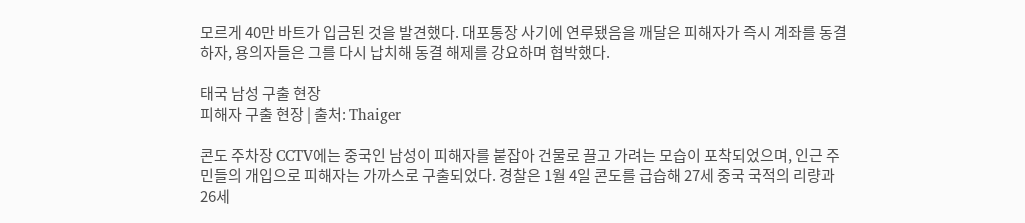모르게 40만 바트가 입금된 것을 발견했다. 대포통장 사기에 연루됐음을 깨달은 피해자가 즉시 계좌를 동결하자, 용의자들은 그를 다시 납치해 동결 해제를 강요하며 협박했다.

태국 남성 구출 현장
피해자 구출 현장 | 출처: Thaiger

콘도 주차장 CCTV에는 중국인 남성이 피해자를 붙잡아 건물로 끌고 가려는 모습이 포착되었으며, 인근 주민들의 개입으로 피해자는 가까스로 구출되었다. 경찰은 1월 4일 콘도를 급습해 27세 중국 국적의 리량과 26세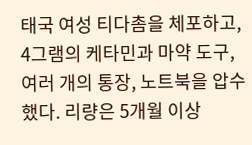태국 여성 티다촘을 체포하고, 4그램의 케타민과 마약 도구, 여러 개의 통장, 노트북을 압수했다. 리량은 5개월 이상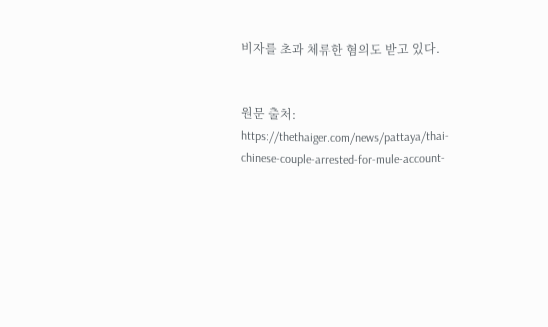비자를 초과 체류한 혐의도 받고 있다.


원문 출처: https://thethaiger.com/news/pattaya/thai-chinese-couple-arrested-for-mule-account-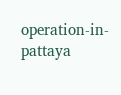operation-in-pattaya